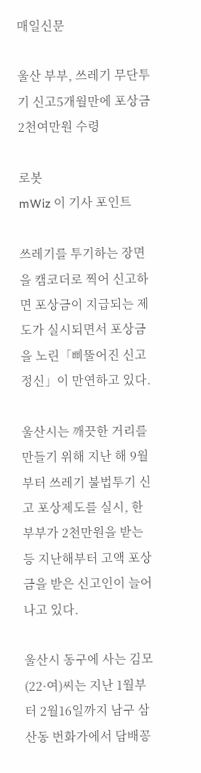매일신문

울산 부부, 쓰레기 무단투기 신고5개월만에 포상금 2천여만원 수령

로봇
mWiz 이 기사 포인트

쓰레기를 투기하는 장면을 캠코더로 찍어 신고하면 포상금이 지급되는 제도가 실시되면서 포상금을 노린「삐뚤어진 신고정신」이 만연하고 있다.

울산시는 깨끗한 거리를 만들기 위해 지난 해 9월부터 쓰레기 불법투기 신고 포상제도를 실시, 한 부부가 2천만원을 받는 등 지난해부터 고액 포상금을 받은 신고인이 늘어나고 있다.

울산시 동구에 사는 김모(22·여)씨는 지난 1월부터 2월16일까지 남구 삼산동 번화가에서 담배꽁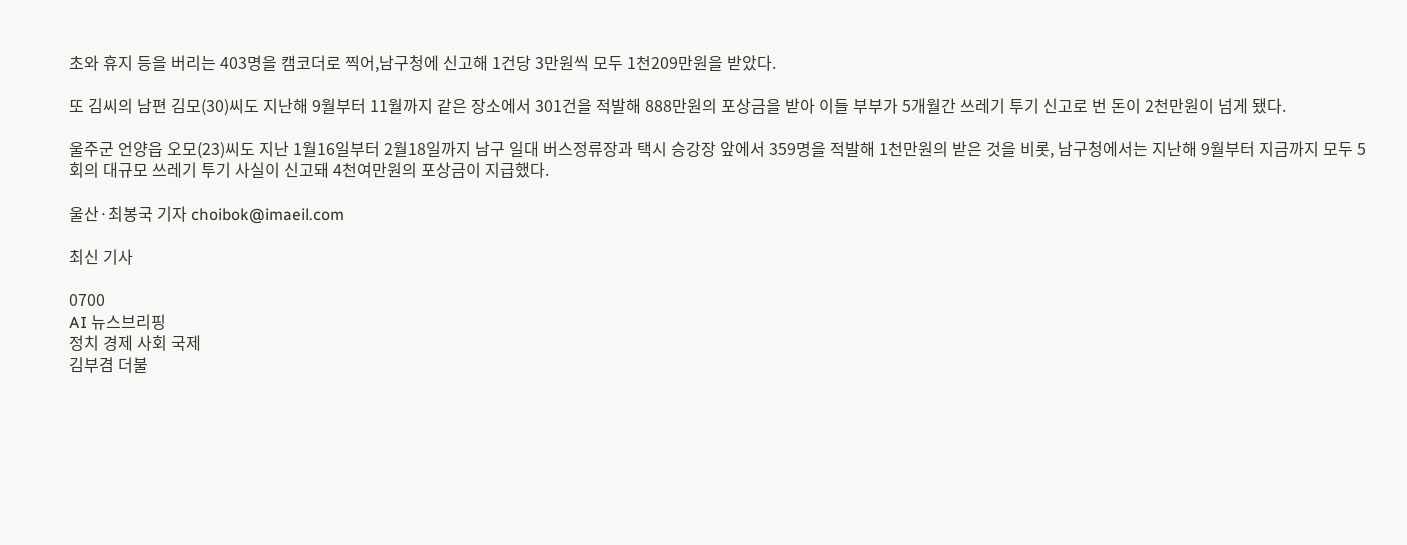초와 휴지 등을 버리는 403명을 캠코더로 찍어,남구청에 신고해 1건당 3만원씩 모두 1천209만원을 받았다.

또 김씨의 남편 김모(30)씨도 지난해 9월부터 11월까지 같은 장소에서 301건을 적발해 888만원의 포상금을 받아 이들 부부가 5개월간 쓰레기 투기 신고로 번 돈이 2천만원이 넘게 됐다.

울주군 언양읍 오모(23)씨도 지난 1월16일부터 2월18일까지 남구 일대 버스정류장과 택시 승강장 앞에서 359명을 적발해 1천만원의 받은 것을 비롯, 남구청에서는 지난해 9월부터 지금까지 모두 5회의 대규모 쓰레기 투기 사실이 신고돼 4천여만원의 포상금이 지급했다.

울산·최봉국 기자 choibok@imaeil.com

최신 기사

0700
AI 뉴스브리핑
정치 경제 사회 국제
김부겸 더불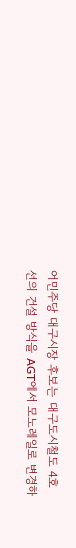어민주당 대구시장 후보는 대구도시철도 4호선의 건설 방식을 AGT에서 모노레일로 변경하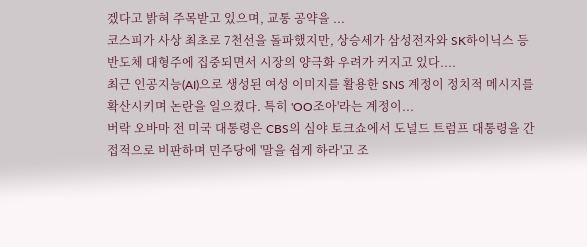겠다고 밝혀 주목받고 있으며, 교통 공약을 ...
코스피가 사상 최초로 7천선을 돌파했지만, 상승세가 삼성전자와 SK하이닉스 등 반도체 대형주에 집중되면서 시장의 양극화 우려가 커지고 있다....
최근 인공지능(AI)으로 생성된 여성 이미지를 활용한 SNS 계정이 정치적 메시지를 확산시키며 논란을 일으켰다. 특히 'OO조아'라는 계정이...
버락 오바마 전 미국 대통령은 CBS의 심야 토크쇼에서 도널드 트럼프 대통령을 간접적으로 비판하며 민주당에 '말을 쉽게 하라'고 조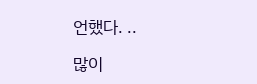언했다. ..

많이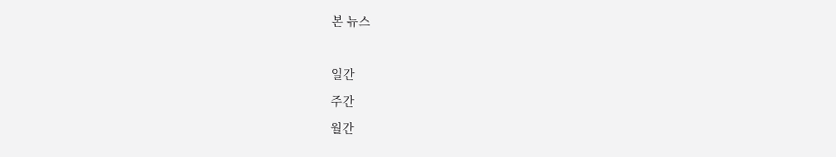본 뉴스

일간
주간
월간